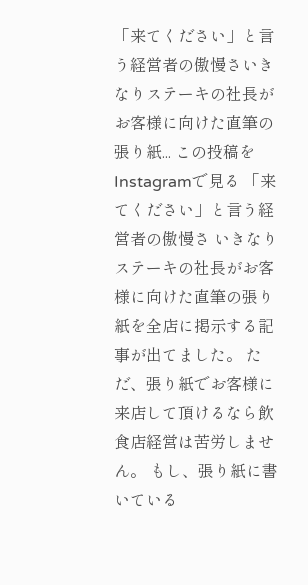「来てください」と言う経営者の傲慢さいきなりステーキの社長がお客様に向けた直筆の張り紙... この投稿をInstagramで見る 「来てください」と言う経営者の傲慢さ いきなりステーキの社長がお客様に向けた直筆の張り紙を全店に掲示する記事が出てました。 ただ、張り紙でお客様に来店して頂けるなら飲食店経営は苦労しません。 もし、張り紙に書いている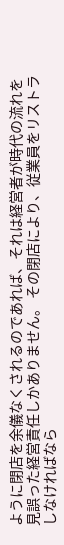ように閉店を余儀なくされるのであれば、それは経営者が時代の流れを見誤った経営責任しかありません。 その閉店により、従業員をリストラしなければなら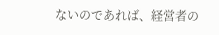ないのであれば、経営者の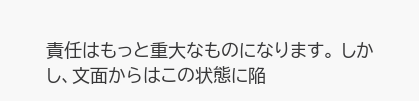責任はもっと重大なものになります。 しかし、文面からはこの状態に陥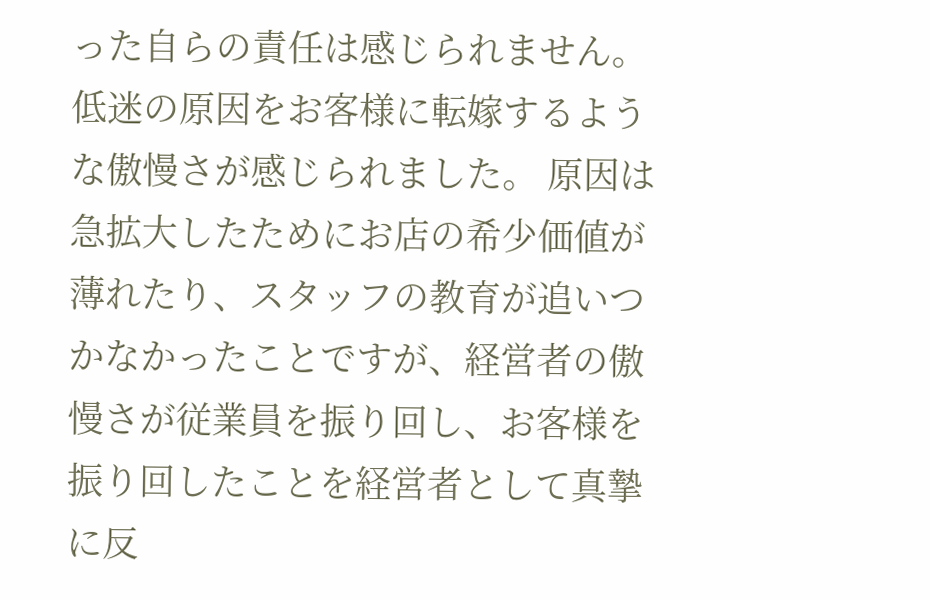った自らの責任は感じられません。 低迷の原因をお客様に転嫁するような傲慢さが感じられました。 原因は急拡大したためにお店の希少価値が薄れたり、スタッフの教育が追いつかなかったことですが、経営者の傲慢さが従業員を振り回し、お客様を振り回したことを経営者として真摯に反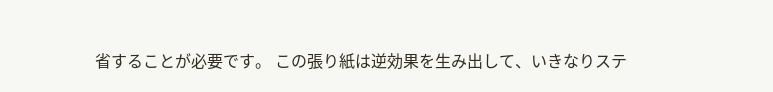省することが必要です。 この張り紙は逆効果を生み出して、いきなりステ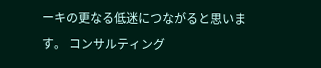ーキの更なる低迷につながると思います。 コンサルティング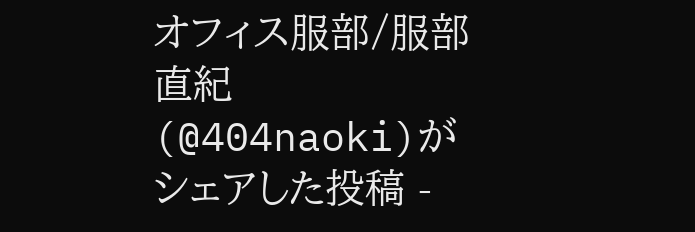オフィス服部/服部直紀(@404naoki)がシェアした投稿 -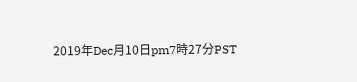2019年Dec月10日pm7時27分PST